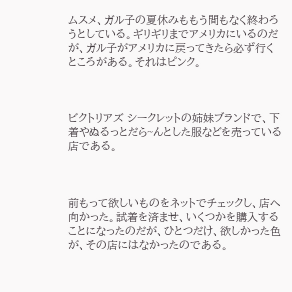ムスメ、ガル子の夏休みももう間もなく終わろうとしている。ギリギリまでアメリカにいるのだが、ガル子がアメリカに戻ってきたら必ず行くところがある。それはピンク。



ビクトリアズ シークレットの姉妹ブランドで、下着やぬるっとだら~んとした服などを売っている店である。



前もって欲しいものをネットでチェックし、店へ向かった。試着を済ませ、いくつかを購入することになったのだが、ひとつだけ、欲しかった色が、その店にはなかったのである。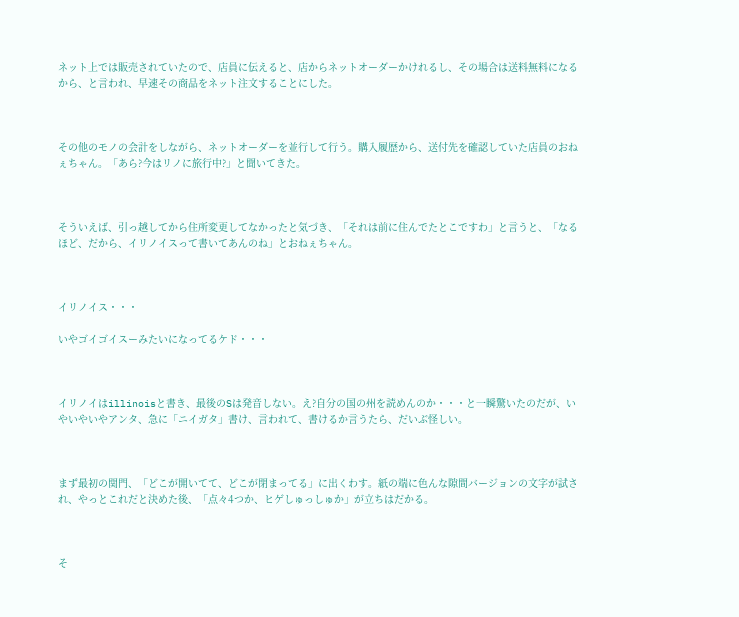ネット上では販売されていたので、店員に伝えると、店からネットオーダーかけれるし、その場合は送料無料になるから、と言われ、早速その商品をネット注文することにした。



その他のモノの会計をしながら、ネットオーダーを並行して行う。購入履歴から、送付先を確認していた店員のおねぇちゃん。「あら?今はリノに旅行中?」と聞いてきた。



そういえば、引っ越してから住所変更してなかったと気づき、「それは前に住んでたとこですわ」と言うと、「なるほど、だから、イリノイスって書いてあんのね」とおねぇちゃん。



イリノイス・・・

いやゴイゴイスーみたいになってるケド・・・



イリノイはillinoisと書き、最後のSは発音しない。え?自分の国の州を読めんのか・・・と一瞬驚いたのだが、いやいやいやアンタ、急に「ニイガタ」書け、言われて、書けるか言うたら、だいぶ怪しい。



まず最初の関門、「どこが開いてて、どこが閉まってる」に出くわす。紙の端に色んな隙間バージョンの文字が試され、やっとこれだと決めた後、「点々4つか、ヒゲしゅっしゅか」が立ちはだかる。



そ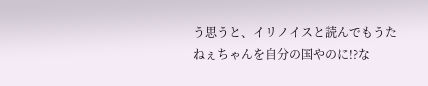う思うと、イリノイスと読んでもうたねぇちゃんを自分の国やのに!?な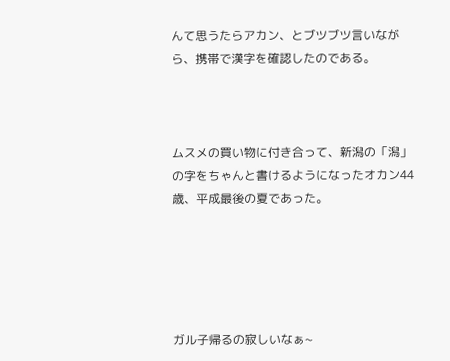んて思うたらアカン、とブツブツ言いながら、携帯で漢字を確認したのである。



ムスメの買い物に付き合って、新潟の「潟」の字をちゃんと書けるようになったオカン44歳、平成最後の夏であった。





ガル子帰るの寂しいなぁ~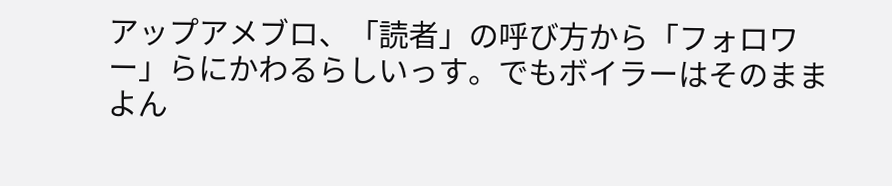アップアメブロ、「読者」の呼び方から「フォロワー」らにかわるらしいっす。でもボイラーはそのままよん